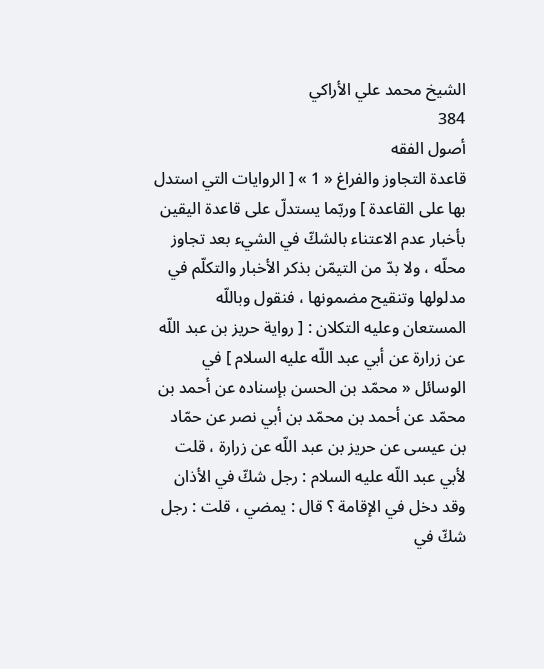الشيخ محمد علي الأراكي
384
أصول الفقه
قاعدة التجاوز والفراغ « 1 » [ الروايات التي استدل بها على القاعدة ] وربّما يستدلّ على قاعدة اليقين بأخبار عدم الاعتناء بالشكّ في الشيء بعد تجاوز محلّه ، ولا بدّ من التيمّن بذكر الأخبار والتكلّم في مدلولها وتنقيح مضمونها ، فنقول وباللّه المستعان وعليه التكلان : [ رواية حريز بن عبد اللّه عن زرارة عن أبي عبد اللّه عليه السلام ] في الوسائل « محمّد بن الحسن بإسناده عن أحمد بن محمّد عن أحمد بن محمّد بن أبي نصر عن حمّاد بن عيسى عن حريز بن عبد اللّه عن زرارة ، قلت لأبي عبد اللّه عليه السلام : رجل شكّ في الأذان وقد دخل في الإقامة ؟ قال : يمضي ، قلت : رجل شكّ في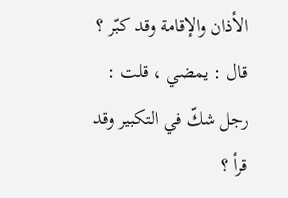الأذان والإقامة وقد كبّر ؟ قال : يمضي ، قلت : رجل شكّ في التكبير وقد قرأ ؟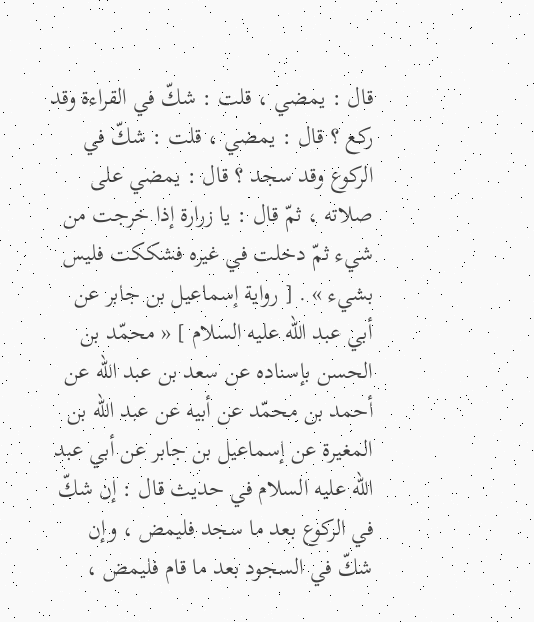قال : يمضي ، قلت : شكّ في القراءة وقد ركع ؟ قال : يمضي ، قلت : شكّ في الركوع وقد سجد ؟ قال : يمضي على صلاته ، ثمّ قال : يا زرارة إذا خرجت من شيء ثمّ دخلت في غيره فشككت فليس بشيء » . [ رواية إسماعيل بن جابر عن أبي عبد اللّه عليه السلام ] « محمّد بن الحسن بإسناده عن سعد بن عبد اللّه عن أحمد بن محمّد عن أبيه عن عبد اللّه بن المغيرة عن إسماعيل بن جابر عن أبي عبد اللّه عليه السلام في حديث قال : إن شكّ في الركوع بعد ما سجد فليمض ، وإن شكّ في السجود بعد ما قام فليمض ،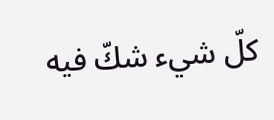كلّ شيء شكّ فيه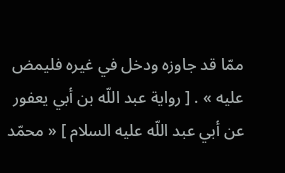ممّا قد جاوزه ودخل في غيره فليمض عليه » . [ رواية عبد اللّه بن أبي يعفور عن أبي عبد اللّه عليه السلام ] « محمّد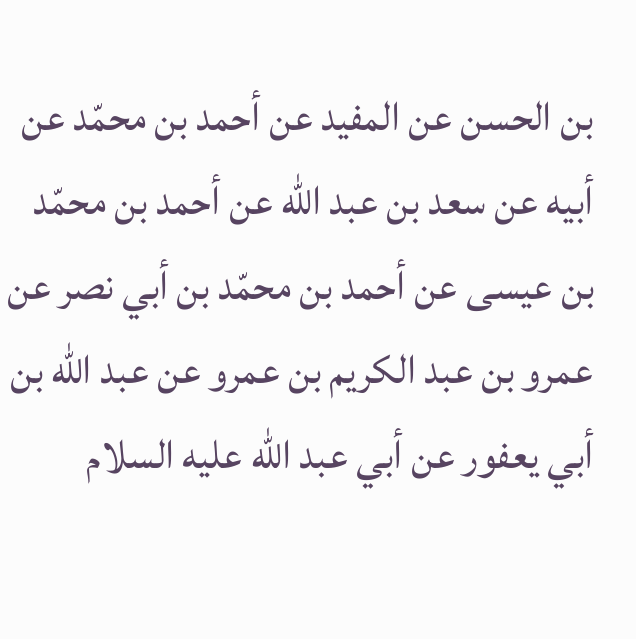بن الحسن عن المفيد عن أحمد بن محمّد عن أبيه عن سعد بن عبد اللّه عن أحمد بن محمّد بن عيسى عن أحمد بن محمّد بن أبي نصر عن عمرو بن عبد الكريم بن عمرو عن عبد اللّه بن أبي يعفور عن أبي عبد اللّه عليه السلام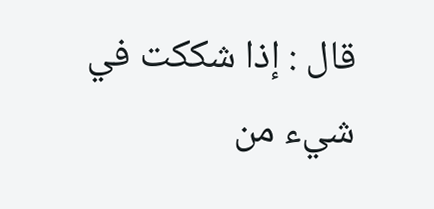قال : إذا شككت في شيء من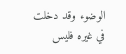الوضوء وقد دخلت في غيره فليس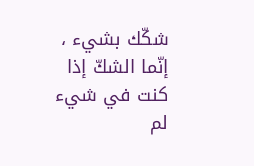شكّك بشيء ، إنّما الشكّ إذا كنت في شيء لم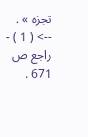تجزه » .
--> ( 1 ) - راجع ص 671 .